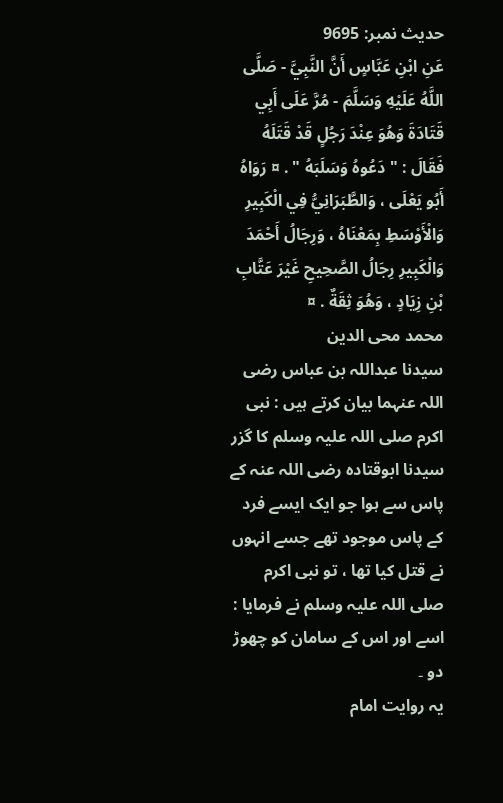حدیث نمبر: 9695
عَنِ ابْنِ عَبَّاسٍ أَنَّ النَّبِيَّ - صَلَّى اللَّهُ عَلَيْهِ وَسَلَّمَ - مُرَّ عَلَى أَبِي قَتَادَةَ وَهُوَ عِنْدَ رَجُلٍ قَدْ قَتَلَهُ فَقَالَ : " دَعُوهُ وَسَلَبَهُ " . ¤ رَوَاهُ أَبُو يَعْلَى ، وَالطَّبَرَانِيُّ فِي الْكَبِيرِ وَالْأَوْسَطِ بِمَعْنَاهُ ، وَرِجَالُ أَحْمَدَ وَالْكَبِيرِ رِجَالُ الصَّحِيحِ غَيْرَ عَتَّابِ بْنِ زِيَادٍ ، وَهُوَ ثِقَةٌ . ¤
محمد محی الدین
سیدنا عبداللہ بن عباس رضی اللہ عنہما بیان کرتے ہیں : نبی اکرم صلی اللہ علیہ وسلم کا گزر سیدنا ابوقتادہ رضی اللہ عنہ کے پاس سے ہوا جو ایک ایسے فرد کے پاس موجود تھے جسے انہوں نے قتل کیا تھا ، تو نبی اکرم صلی اللہ علیہ وسلم نے فرمایا : اسے اور اس کے سامان کو چھوڑ دو ۔
یہ روایت امام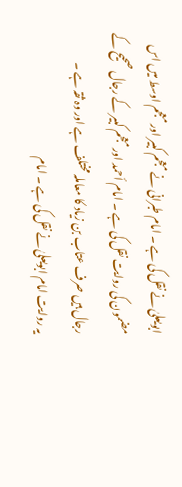ابویعلیٰ نے نقل کی ہے ۔ امام طبرانی نے معجم کبیر اور معجم اوسط میں اس مضمون کی روایت نقل کی ہے ۔ امام أحمد اور معجم کبیر کے رجال صحیح کے رجال ہیں صرف عتاب بن زیاد کا معاملہ مختلف ہے اور وہ ثقہ ہے ۔
یہ روایت امام ابویعلیٰ نے نقل کی ہے ۔ امام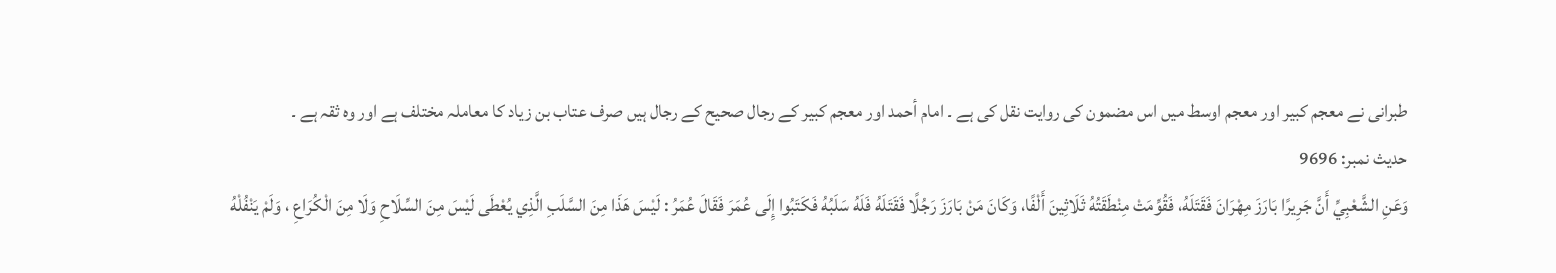طبرانی نے معجم کبیر اور معجم اوسط میں اس مضمون کی روایت نقل کی ہے ۔ امام أحمد اور معجم کبیر کے رجال صحیح کے رجال ہیں صرف عتاب بن زیاد کا معاملہ مختلف ہے اور وہ ثقہ ہے ۔
حدیث نمبر: 9696
وَعَنِ الشَّعْبِيِّ أَنَّ جَرِيرًا بَارَزَ مِهْرَانَ فَقَتَلَهُ، فَقُوِّمَتْ مِنْطَقَتُهُ ثَلَاثِينَ أَلْفًا، وَكَانَ مَنْ بَارَزَ رَجُلًا فَقَتَلَهُ فَلَهُ سَلَبُهُ فَكَتَبُوا إِلَى عُمَرَ فَقَالَ عُمَرُ : لَيْسَ هَذَا مِنَ السَّلَبِ الَّذِي يُعْطَى لَيْسَ مِنَ السِّلَاحِ وَلَا مِنَ الْكُرَاعِ ، وَلَمْ يَنْفُلْهُ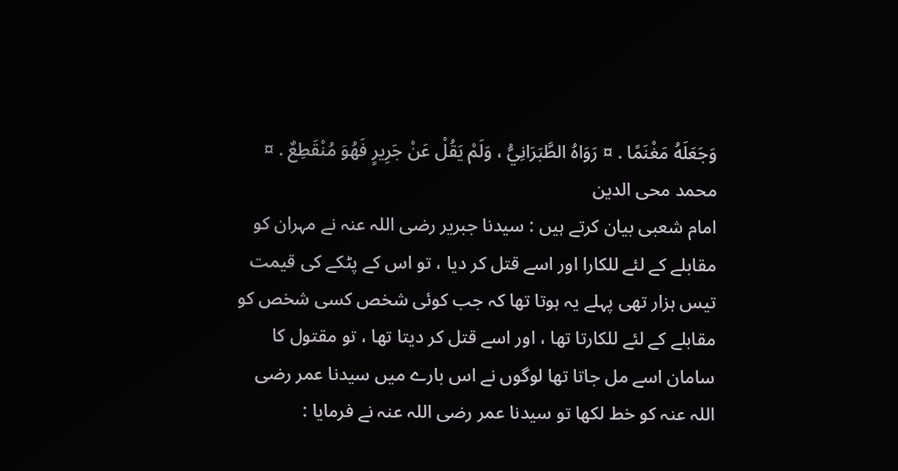وَجَعَلَهُ مَغْنَمًا . ¤ رَوَاهُ الطَّبَرَانِيُّ ، وَلَمْ يَقُلْ عَنْ جَرِيرٍ فَهُوَ مُنْقَطِعٌ . ¤
محمد محی الدین
امام شعبی بیان کرتے ہیں : سیدنا جبریر رضی اللہ عنہ نے مہران کو مقابلے کے لئے للکارا اور اسے قتل کر دیا ، تو اس کے پٹکے کی قیمت تیس ہزار تھی پہلے یہ ہوتا تھا کہ جب کوئی شخص کسی شخص کو مقابلے کے لئے للکارتا تھا ، اور اسے قتل کر دیتا تھا ، تو مقتول کا سامان اسے مل جاتا تھا لوگوں نے اس بارے میں سیدنا عمر رضی اللہ عنہ کو خط لکھا تو سیدنا عمر رضی اللہ عنہ نے فرمایا :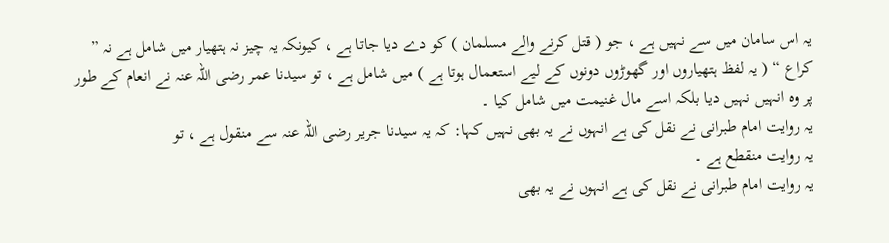یہ اس سامان میں سے نہیں ہے ، جو ( قتل کرنے والے مسلمان ) کو دے دیا جاتا ہے ، کیونکہ یہ چیز نہ ہتھیار میں شامل ہے نہ ” کراع “ ( یہ لفظ ہتھیاروں اور گھوڑوں دونوں کے لیے استعمال ہوتا ہے ) میں شامل ہے ، تو سیدنا عمر رضی اللہ عنہ نے انعام کے طور پر وہ انہیں نہیں دیا بلکہ اسے مال غنیمت میں شامل کیا ۔
یہ روایت امام طبرانی نے نقل کی ہے انہوں نے یہ بھی نہیں کہا: کہ یہ سیدنا جریر رضی اللہ عنہ سے منقول ہے ، تو
یہ روایت منقطع ہے ۔
یہ روایت امام طبرانی نے نقل کی ہے انہوں نے یہ بھی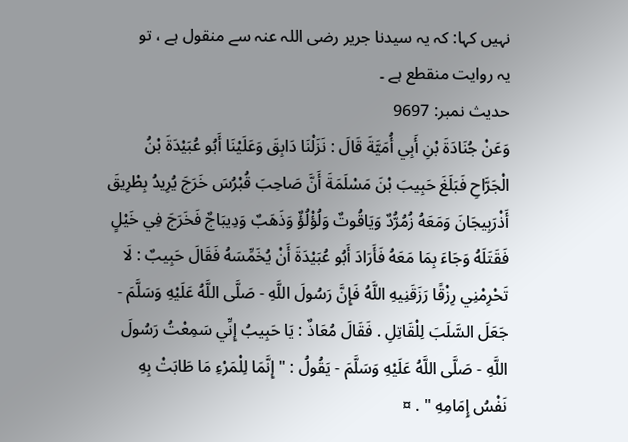نہیں کہا: کہ یہ سیدنا جریر رضی اللہ عنہ سے منقول ہے ، تو
یہ روایت منقطع ہے ۔
حدیث نمبر: 9697
وَعَنْ جُنَادَةَ بْنِ أَبِي أُمَيَّةَ قَالَ : نَزَلْنَا دَابِقَ وَعَلَيْنَا أَبُو عُبَيْدَةَ بْنُ الْجَرَّاحِ فَبَلَغَ حَبِيبَ بْنَ مَسْلَمَةَ أَنَّ صَاحِبَ قُبْرُسَ خَرَجَ يُرِيدُ بِطْرِيقَ أَذْرَبِيجَانَ وَمَعَهُ زُمُرُّدٌ وَيَاقُوتٌ وَلُؤْلُؤٌ وَذَهَبٌ وَدِيبَاجٌ فَخَرَجَ فِي خَيْلٍ فَقَتَلَهُ وَجَاءَ بِمَا مَعَهُ فَأَرَادَ أَبُو عُبَيْدَةَ أَنْ يُخَمِّسَهُ فَقَالَ حَبِيبٌ : لَا تَحْرِمْنِي رِزْقًا رَزَقَنِيهِ اللَّهُ فَإِنَّ رَسُولَ اللَّهِ - صَلَّى اللَّهُ عَلَيْهِ وَسَلَّمَ - جَعَلَ السَّلَبَ لِلْقَاتِلِ . فَقَالَ مُعَاذٌ : يَا حَبِيبُ إِنِّي سَمِعْتُ رَسُولَ اللَّهِ - صَلَّى اللَّهُ عَلَيْهِ وَسَلَّمَ - يَقُولُ : " إِنَّمَا لِلْمَرْءِ مَا طَابَتْ بِهِ نَفْسُ إِمَامِهِ " . ¤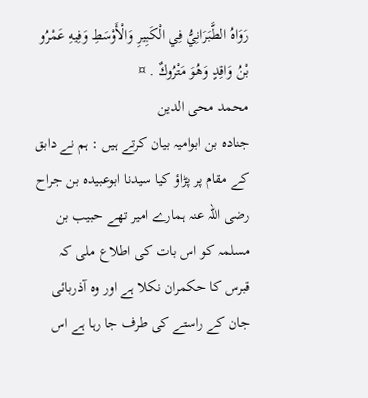رَوَاهُ الطَّبَرَانِيُّ فِي الْكَبِيرِ وَالْأَوْسَطِ وَفِيهِ عَمْرُو بْنُ وَاقِدٍ وَهُوَ مَتْرُوكٌ . ¤
محمد محی الدین
جنادہ بن ابوامیہ بیان کرتے ہیں : ہم نے دابق کے مقام پر پڑاؤ کیا سیدنا ابوعبیدہ بن جراح رضی اللہ عنہ ہمارے امیر تھے حبیب بن مسلمہ کو اس بات کی اطلاع ملی کہ قبرس کا حکمران نکلا ہے اور وہ آذربائی جان کے راستے کی طرف جا رہا ہے اس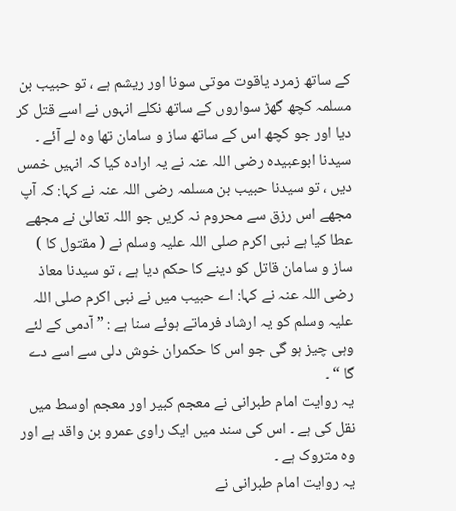کے ساتھ زمرد یاقوت موتی سونا اور ریشم ہے ، تو حبیب بن مسلمہ کچھ گھڑ سواروں کے ساتھ نکلے انہوں نے اسے قتل کر دیا اور جو کچھ اس کے ساتھ ساز و سامان تھا وہ لے آئے ۔ سیدنا ابوعبیدہ رضی اللہ عنہ نے یہ ارادہ کیا کہ انہیں خمس دیں ، تو سیدنا حبیب بن مسلمہ رضی اللہ عنہ نے کہا: کہ آپ مجھے اس رزق سے محروم نہ کریں جو اللہ تعالیٰ نے مجھے عطا کیا ہے نبی اکرم صلی اللہ علیہ وسلم نے ( مقتول کا ) ساز و سامان قاتل کو دینے کا حکم دیا ہے ، تو سیدنا معاذ رضی اللہ عنہ نے کہا: اے حبیب میں نے نبی اکرم صلی اللہ علیہ وسلم کو یہ ارشاد فرماتے ہوئے سنا ہے : ” آدمی کے لئے وہی چیز ہو گی جو اس کا حکمران خوش دلی سے اسے دے گا “ ۔
یہ روایت امام طبرانی نے معجم کبیر اور معجم اوسط میں نقل کی ہے ۔ اس کی سند میں ایک راوی عمرو بن واقد ہے اور وہ متروک ہے ۔
یہ روایت امام طبرانی نے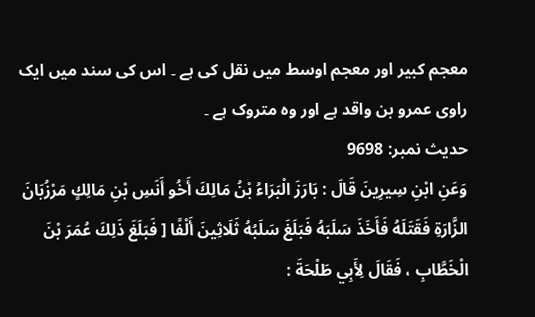معجم کبیر اور معجم اوسط میں نقل کی ہے ۔ اس کی سند میں ایک راوی عمرو بن واقد ہے اور وہ متروک ہے ۔
حدیث نمبر: 9698
وَعَنِ ابْنِ سِيرِينَ قَالَ : بَارَزَ الْبَرَاءُ بْنُ مَالِكَ أَخُو أَنَسِ بْنِ مَالِكٍ مَرْزُبَانَ الزَّارَةِ فَقَتَلَهُ فَأَخَذَ سَلَبَهُ فَبَلَغَ سَلَبُهُ ثَلَاثِينَ أَلْفًا [ فَبَلَغَ ذَلِكَ عُمَرَ بْنَ الْخَطَّابِ ، فَقَالَ لِأَبِي طَلْحَةَ :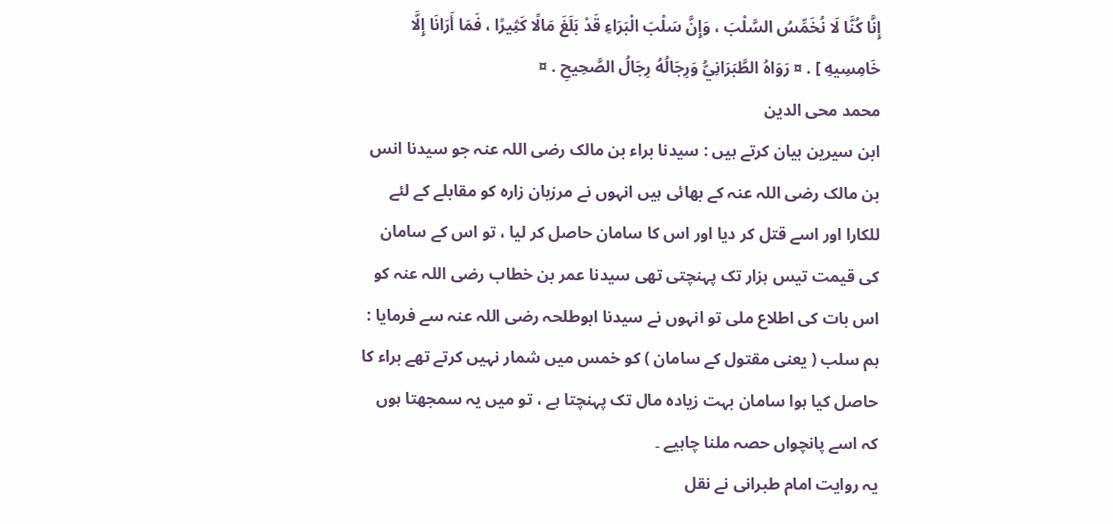إِنَّا كُنَّا لَا نُخَمِّسُ السَّلْبَ ، وَإِنَّ سَلْبَ الْبَرَاءِ قَدْ بَلَغَ مَالًا كَثِيرًا ، فَمَا أَرَانَا إِلَّا خَامِسِيهِ ] . ¤ رَوَاهُ الطَّبَرَانِيُّ وَرِجَالُهُ رِجَالُ الصَّحِيحِ . ¤
محمد محی الدین
ابن سیرین بیان کرتے ہیں : سیدنا براء بن مالک رضی اللہ عنہ جو سیدنا انس بن مالک رضی اللہ عنہ کے بھائی ہیں انہوں نے مرزبان زارہ کو مقابلے کے لئے للکارا اور اسے قتل کر دیا اور اس کا سامان حاصل کر لیا ، تو اس کے سامان کی قیمت تیس ہزار تک پہنچتی تھی سیدنا عمر بن خطاب رضی اللہ عنہ کو اس بات کی اطلاع ملی تو انہوں نے سیدنا ابوطلحہ رضی اللہ عنہ سے فرمایا : ہم سلب ( یعنی مقتول کے سامان ) کو خمس میں شمار نہیں کرتے تھے براء کا حاصل کیا ہوا سامان بہت زیادہ مال تک پہنچتا ہے ، تو میں یہ سمجھتا ہوں کہ اسے پانچواں حصہ ملنا چاہیے ۔
یہ روایت امام طبرانی نے نقل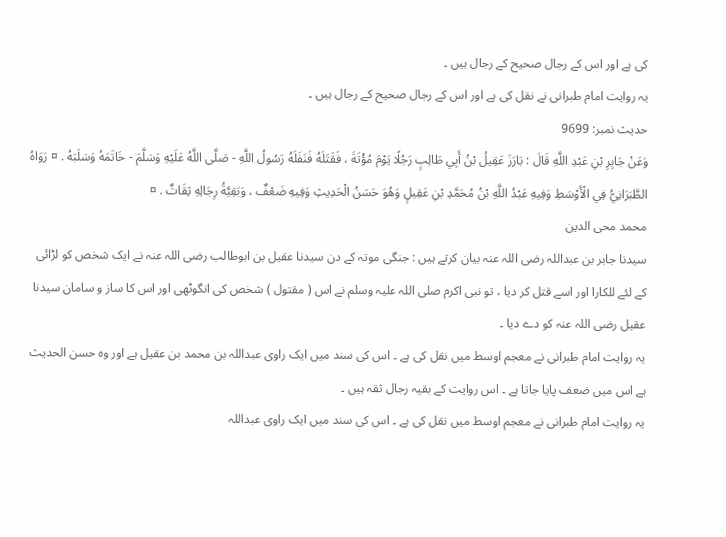کی ہے اور اس کے رجال صحیح کے رجال ہیں ۔
یہ روایت امام طبرانی نے نقل کی ہے اور اس کے رجال صحیح کے رجال ہیں ۔
حدیث نمبر: 9699
وَعَنْ جَابِرِ بْنِ عَبْدِ اللَّهِ قَالَ : بَارَزَ عَقِيلُ بْنُ أَبِي طَالِبٍ رَجُلًا يَوْمَ مُؤْتَةَ ، فَقَتَلَهُ فَنَفَلَهُ رَسُولُ اللَّهِ - صَلَّى اللَّهُ عَلَيْهِ وَسَلَّمَ - خَاتَمَهُ وَسَلَبَهُ . ¤ رَوَاهُ الطَّبَرَانِيُّ فِي الْأَوْسَطِ وَفِيهِ عَبْدُ اللَّهِ بْنُ مُحَمَّدِ بْنِ عَقِيلٍ وَهُوَ حَسَنُ الْحَدِيثِ وَفِيهِ ضَعْفٌ ، وَبَقِيَّةُ رِجَالِهِ ثِقَاتٌ . ¤
محمد محی الدین
سیدنا جابر بن عبداللہ رضی اللہ عنہ بیان کرتے ہیں : جنگی موتہ کے دن سیدنا عقیل بن ابوطالب رضی اللہ عنہ نے ایک شخص کو لڑائی کے لئے للکارا اور اسے قتل کر دیا ، تو نبی اکرم صلی اللہ علیہ وسلم نے اس ( مقتول ) شخص کی انگوٹھی اور اس کا ساز و سامان سیدنا عقیل رضی اللہ عنہ کو دے دیا ۔
یہ روایت امام طبرانی نے معجم اوسط میں نقل کی ہے ۔ اس کی سند میں ایک راوی عبداللہ بن محمد بن عقیل ہے اور وہ حسن الحدیث ہے اس میں ضعف پایا جاتا ہے ۔ اس روایت کے بقیہ رجال ثقہ ہیں ۔
یہ روایت امام طبرانی نے معجم اوسط میں نقل کی ہے ۔ اس کی سند میں ایک راوی عبداللہ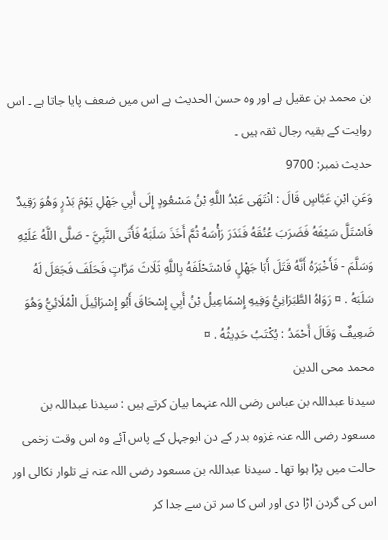بن محمد بن عقیل ہے اور وہ حسن الحدیث ہے اس میں ضعف پایا جاتا ہے ۔ اس روایت کے بقیہ رجال ثقہ ہیں ۔
حدیث نمبر: 9700
وَعَنِ ابْنِ عَبَّاسٍ قَالَ : انْتَهَى عَبْدُ اللَّهِ بْنُ مَسْعُودٍ إِلَى أَبِي جَهْلِ يَوْمَ بَدْرٍ وَهُوَ رَقِيدٌ فَاسْتَلَّ سَيْفَهُ فَضَرَبَ عُنُقَهُ فَنَدَرَ رَأْسَهُ ثُمَّ أَخَذَ سَلَبَهُ فَأَتَى النَّبِيَّ - صَلَّى اللَّهُ عَلَيْهِ وَسَلَّمَ - فَأَخْبَرَهُ أَنَّهُ قَتَلَ أَبَا جَهْلٍ فَاسْتَحْلَفَهُ بِاللَّهِ ثَلَاثَ مَرَّاتٍ فَحَلَفَ فَجَعَلَ لَهُ سَلَبَهُ . ¤ رَوَاهُ الطَّبَرَانِيُّ وَفِيهِ إِسْمَاعِيلُ بْنُ أَبِي إِسْحَاقَ أَبُو إِسْرَائِيلَ الْمُلَائِيُّ وَهُوَ ضَعِيفٌ وَقَالَ أَحْمَدُ : يُكْتَبُ حَدِيثُهُ . ¤
محمد محی الدین
سیدنا عبداللہ بن عباس رضی اللہ عنہما بیان کرتے ہیں : سیدنا عبداللہ بن مسعود رضی اللہ عنہ غزوہ بدر کے دن ابوجہل کے پاس آئے وہ اس وقت زخمی حالت میں پڑا ہوا تھا ۔ سیدنا عبداللہ بن مسعود رضی اللہ عنہ نے تلوار نکالی اور اس کی گردن اڑا دی اور اس کا سر تن سے جدا کر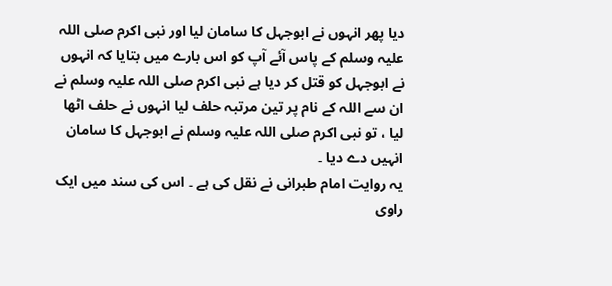دیا پھر انہوں نے ابوجہل کا سامان لیا اور نبی اکرم صلی اللہ علیہ وسلم کے پاس آئے آپ کو اس بارے میں بتایا کہ انہوں نے ابوجہل کو قتل کر دیا ہے نبی اکرم صلی اللہ علیہ وسلم نے ان سے اللہ کے نام پر تین مرتبہ حلف لیا انہوں نے حلف اٹھا لیا ، تو نبی اکرم صلی اللہ علیہ وسلم نے ابوجہل کا سامان انہیں دے دیا ۔
یہ روایت امام طبرانی نے نقل کی ہے ۔ اس کی سند میں ایک راوی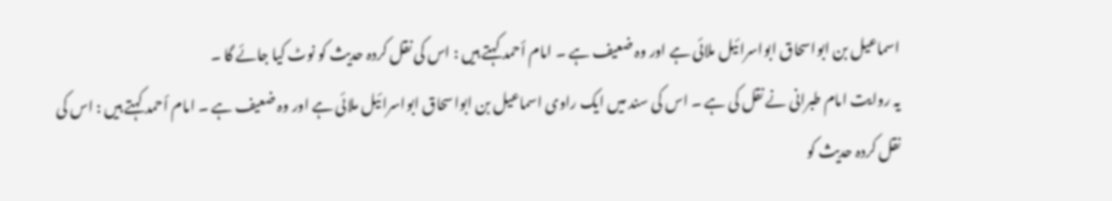اسماعیل بن ابواسحاق ابواسرائیل ملائی ہے اور وہ ضعیف ہے ۔ امام أحمد کہتے ہیں : اس کی نقل کردہ حدیث کو نوٹ کیا جائے گا ۔
یہ روایت امام طبرانی نے نقل کی ہے ۔ اس کی سند میں ایک راوی اسماعیل بن ابواسحاق ابواسرائیل ملائی ہے اور وہ ضعیف ہے ۔ امام أحمد کہتے ہیں : اس کی نقل کردہ حدیث کو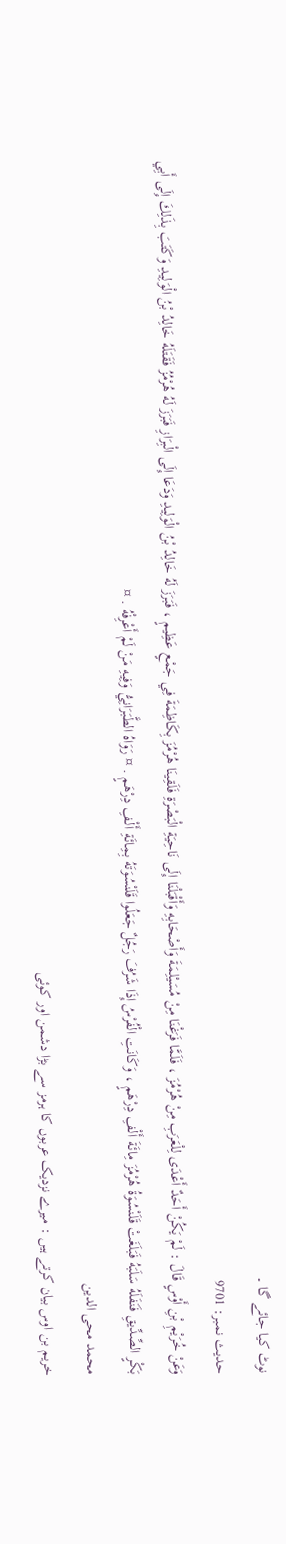نوٹ کیا جائے گا ۔
حدیث نمبر: 9701
وَعَنْ خُرَيْمِ بْنِ أَوْسٍ قَالَ : لَمْ يَكُنْ أَحَدٌ أَعْدَى لِلْعَرَبِ مِنْ هُرْمُزَ ، فَلَمَّا فَرَغْنَا مِنْ مُسَيْلِمَةَ وَأَصْحَابِهِ وَأَقْبَلْنَا إِلَى نَاحِيَةِ الْبَصْرَةِ فَلَقِينَا هُرْمُزَ بِكَاظِمَةَ فِي جَمْعٍ عَظِيمٍ ، فَبَرَزَ لَهُ خَالِدُ بْنُ الْوَلِيدِ وَدَعَا إِلَى الْبِرَازِ فَبَرَزَ لَهُ هُرْمُزُ فَقَتَلَهُ خَالِدُ بْنُ الْوَلِيدِ وَكَتَبَ بِذَلِكَ إِلَى أَبِي بَكْرٍ الصِّدِّيقِ فَنَفَلَهُ سَلَبَهُ فَبَلَغَتْ قَلَنْسُوَةُ هُرْمُزَ مِائَةَ أَلْفِ دِرْهَمٍ ، وَكَانَتِ الْفُرْسُ إِذَا شَرُفَ رَجُلٌ جَعَلُوا قَلَنْسُوَتَهُ بِمِائَةِ أَلْفِ دِرْهَمٍ . ¤ رَوَاهُ الطَّبَرَانِيُّ وَفِيهِ مَنْ لَمْ أَعْرِفْهُ . ¤
محمد محی الدین
خریم بن اوس بیان کرتے ہیں : میرے نزدیک عربوں کا ہرمز سے بڑا دشمن اور کوئی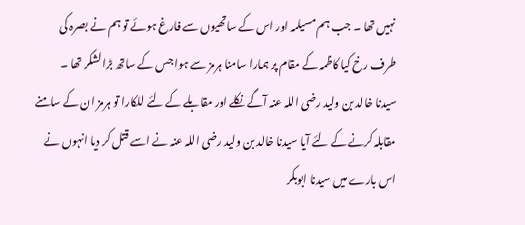نہیں تھا ۔ جب ہم مسیلمہ اور اس کے ساتھیوں سے فارغ ہوئے تو ہم نے بصرہ کی طرف رخ کیا کاظمہ کے مقام پر ہمارا سامنا ہرمز سے ہوا جس کے ساتھ بڑا لشکر تھا ۔ سیدنا خالد بن ولید رضی اللہ عنہ آگے نکلے اور مقابلے کے لئے للکارا تو ہرمز ان کے سامنے مقابلہ کرنے کے لئے آیا سیدنا خالد بن ولید رضی اللہ عنہ نے اسے قتل کر دیا انہوں نے اس بارے میں سیدنا ابوبکر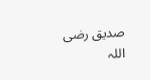صدیق رضی اللہ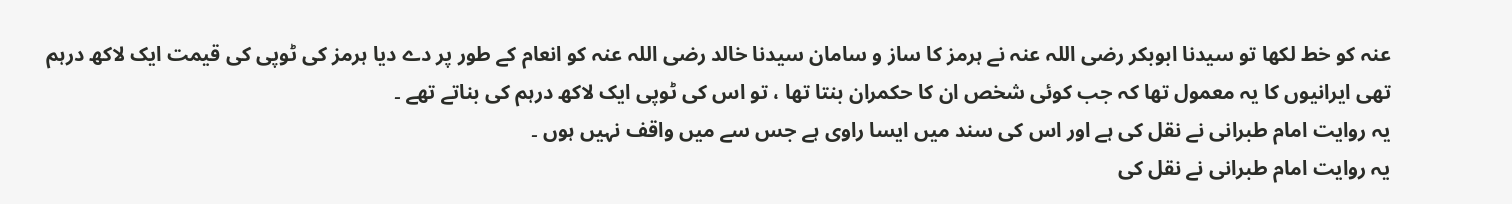عنہ کو خط لکھا تو سیدنا ابوبکر رضی اللہ عنہ نے ہرمز کا ساز و سامان سیدنا خالد رضی اللہ عنہ کو انعام کے طور پر دے دیا ہرمز کی ٹوپی کی قیمت ایک لاکھ درہم تھی ایرانیوں کا یہ معمول تھا کہ جب کوئی شخص ان کا حکمران بنتا تھا ، تو اس کی ٹوپی ایک لاکھ درہم کی بناتے تھے ۔
یہ روایت امام طبرانی نے نقل کی ہے اور اس کی سند میں ایسا راوی ہے جس سے میں واقف نہیں ہوں ۔
یہ روایت امام طبرانی نے نقل کی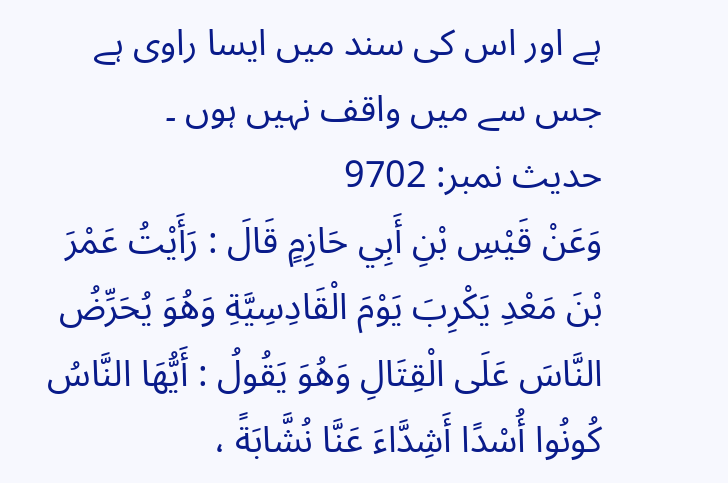ہے اور اس کی سند میں ایسا راوی ہے جس سے میں واقف نہیں ہوں ۔
حدیث نمبر: 9702
وَعَنْ قَيْسِ بْنِ أَبِي حَازِمٍ قَالَ : رَأَيْتُ عَمْرَ بْنَ مَعْدِ يَكْرِبَ يَوْمَ الْقَادِسِيَّةِ وَهُوَ يُحَرِّضُ النَّاسَ عَلَى الْقِتَالِ وَهُوَ يَقُولُ : أَيُّهَا النَّاسُ كُونُوا أُسْدًا أَشِدَّاءَ عَنَّا نُشَّابَةً ،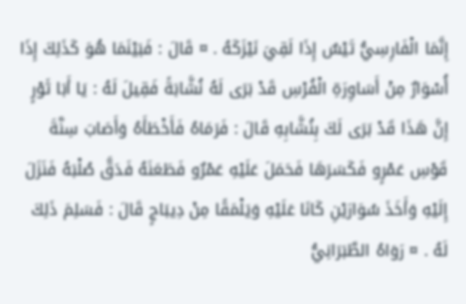إِنَّمَا الْفَارِسِيُّ تَيْسٌ إِذَا لَقِيَ نَيْزَكَهُ . ¤ قَالَ : فَبَيْنَمَا هُوَ كَذَلِكَ إِذَا أُسْوَارٌ مِنْ أَسَاوِرَةِ الْفُرْسِ قَدْ بَرَى لَهُ نُشَّابَةً فَقِيلَ لَهُ : يَا أَبَا ثَوْرٍ إِنَّ هَذَا قَدْ بَرَى لَكَ بِنُشَّابِهِ قَالَ : فَرَمَاهُ فَأَخْطَأَهُ وَأَصَابَ سِنَّةَ قَوْسِ عَمْرٍو فَكَسَرَهَا فَحَمَلَ عَلَيْهِ عَمْرٌو فَطَعَنَهُ فَدَقَّ صُلْبَهُ فَنَزَلَ إِلَيْهِ وَأَخَذَ سُوَارَيْنِ كَانَا عَلَيْهِ وَيَلْمَقًا مِنْ دِيبَاجٍ قَالَ : فَسَلِمَ ذَلِكَ لَهُ . ¤ رَوَاهُ الطَّبَرَانِيُّ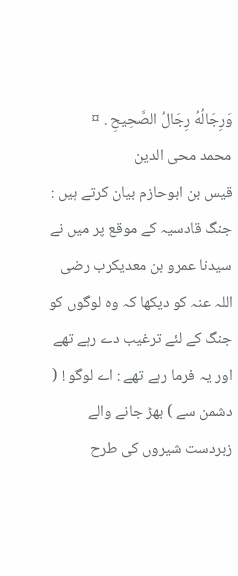وَرِجَالُهُ رِجَالُ الصَّحِيحِ . ¤
محمد محی الدین
قیس بن ابوحازم بیان کرتے ہیں : جنگ قادسیہ کے موقع پر میں نے سیدنا عمرو بن معدیکرب رضی اللہ عنہ کو دیکھا کہ وہ لوگوں کو جنگ کے لئے ترغیب دے رہے تھے اور یہ فرما رہے تھے : اے لوگو ! ( دشمن سے ) بھڑ جانے والے زبردست شیروں کی طرح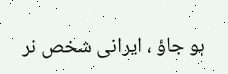ہو جاؤ ، ایرانی شخص نر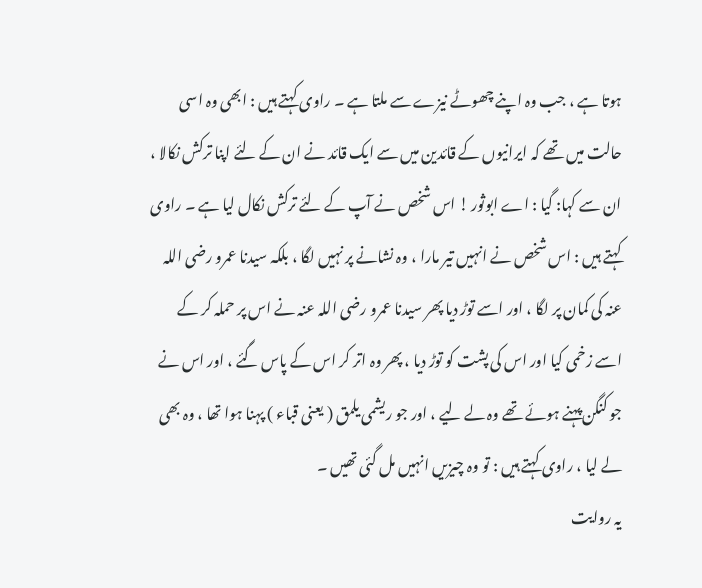ہوتا ہے ، جب وہ اپنے چھوٹے نیزے سے ملتا ہے ۔ راوی کہتے ہیں : ابھی وہ اسی حالت میں تھے کہ ایرانیوں کے قائدین میں سے ایک قائد نے ان کے لئے اپنا ترکش نکالا ، ان سے کہا: گیا : اے ابوثور ! اس شخص نے آپ کے لئے ترکش نکال لیا ہے ۔ راوی کہتے ہیں : اس شخص نے انہیں تیر مارا ، وہ نشانے پر نہیں لگا ، بلکہ سیدنا عمرو رضی اللہ عنہ کی کمان پر لگا ، اور اسے توڑ دیا پھر سیدنا عمرو رضی اللہ عنہ نے اس پر حملہ کر کے اسے زخمی کیا اور اس کی پشت کو توڑ دیا ، پھر وہ اتر کر اس کے پاس گئے ، اور اس نے جو کنگن پہنے ہوئے تھے وہ لے لیے ، اور جو ریشمی یلمق ( یعنی قباء ) پہنا ہوا تھا ، وہ بھی لے لیا ، راوی کہتے ہیں : تو وہ چیزیں انہیں مل گئی تھیں ۔
یہ روایت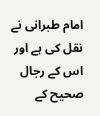امام طبرانی نے نقل کی ہے اور اس کے رجال صحیح کے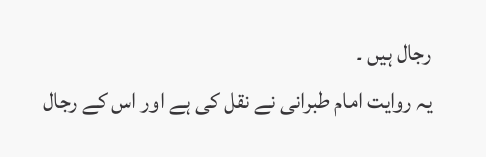رجال ہیں ۔
یہ روایت امام طبرانی نے نقل کی ہے اور اس کے رجال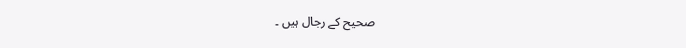صحیح کے رجال ہیں ۔